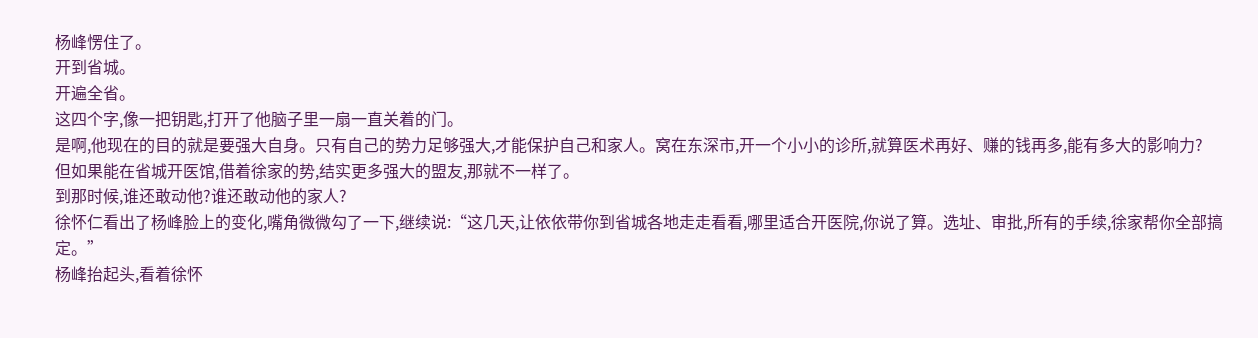杨峰愣住了。
开到省城。
开遍全省。
这四个字,像一把钥匙,打开了他脑子里一扇一直关着的门。
是啊,他现在的目的就是要强大自身。只有自己的势力足够强大,才能保护自己和家人。窝在东深市,开一个小小的诊所,就算医术再好、赚的钱再多,能有多大的影响力?
但如果能在省城开医馆,借着徐家的势,结实更多强大的盟友,那就不一样了。
到那时候,谁还敢动他?谁还敢动他的家人?
徐怀仁看出了杨峰脸上的变化,嘴角微微勾了一下,继续说:“这几天,让依依带你到省城各地走走看看,哪里适合开医院,你说了算。选址、审批,所有的手续,徐家帮你全部搞定。”
杨峰抬起头,看着徐怀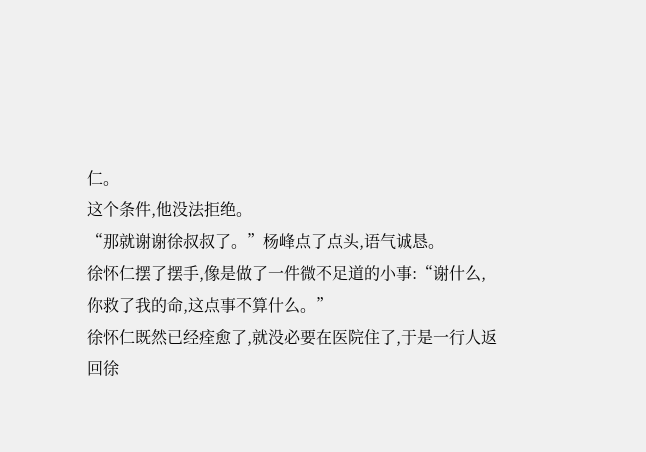仁。
这个条件,他没法拒绝。
“那就谢谢徐叔叔了。”杨峰点了点头,语气诚恳。
徐怀仁摆了摆手,像是做了一件微不足道的小事:“谢什么,你救了我的命,这点事不算什么。”
徐怀仁既然已经痊愈了,就没必要在医院住了,于是一行人返回徐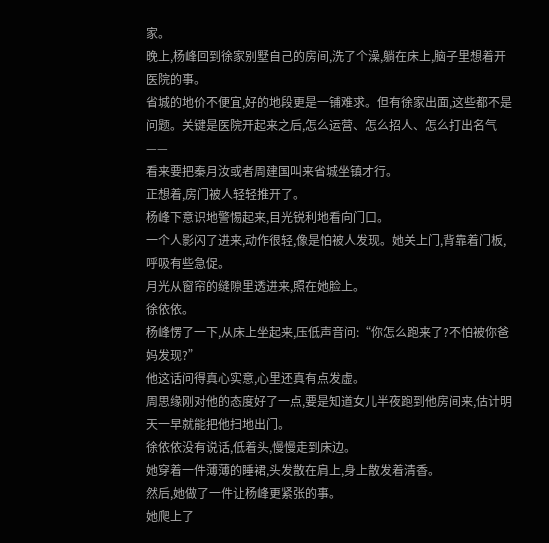家。
晚上,杨峰回到徐家别墅自己的房间,洗了个澡,躺在床上,脑子里想着开医院的事。
省城的地价不便宜,好的地段更是一铺难求。但有徐家出面,这些都不是问题。关键是医院开起来之后,怎么运营、怎么招人、怎么打出名气——
看来要把秦月汝或者周建国叫来省城坐镇才行。
正想着,房门被人轻轻推开了。
杨峰下意识地警惕起来,目光锐利地看向门口。
一个人影闪了进来,动作很轻,像是怕被人发现。她关上门,背靠着门板,呼吸有些急促。
月光从窗帘的缝隙里透进来,照在她脸上。
徐依依。
杨峰愣了一下,从床上坐起来,压低声音问:“你怎么跑来了?不怕被你爸妈发现?”
他这话问得真心实意,心里还真有点发虚。
周思缘刚对他的态度好了一点,要是知道女儿半夜跑到他房间来,估计明天一早就能把他扫地出门。
徐依依没有说话,低着头,慢慢走到床边。
她穿着一件薄薄的睡裙,头发散在肩上,身上散发着清香。
然后,她做了一件让杨峰更紧张的事。
她爬上了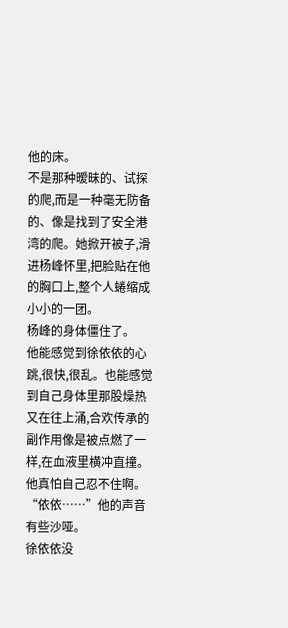他的床。
不是那种暧昧的、试探的爬,而是一种毫无防备的、像是找到了安全港湾的爬。她掀开被子,滑进杨峰怀里,把脸贴在他的胸口上,整个人蜷缩成小小的一团。
杨峰的身体僵住了。
他能感觉到徐依依的心跳,很快,很乱。也能感觉到自己身体里那股燥热又在往上涌,合欢传承的副作用像是被点燃了一样,在血液里横冲直撞。
他真怕自己忍不住啊。
“依依……”他的声音有些沙哑。
徐依依没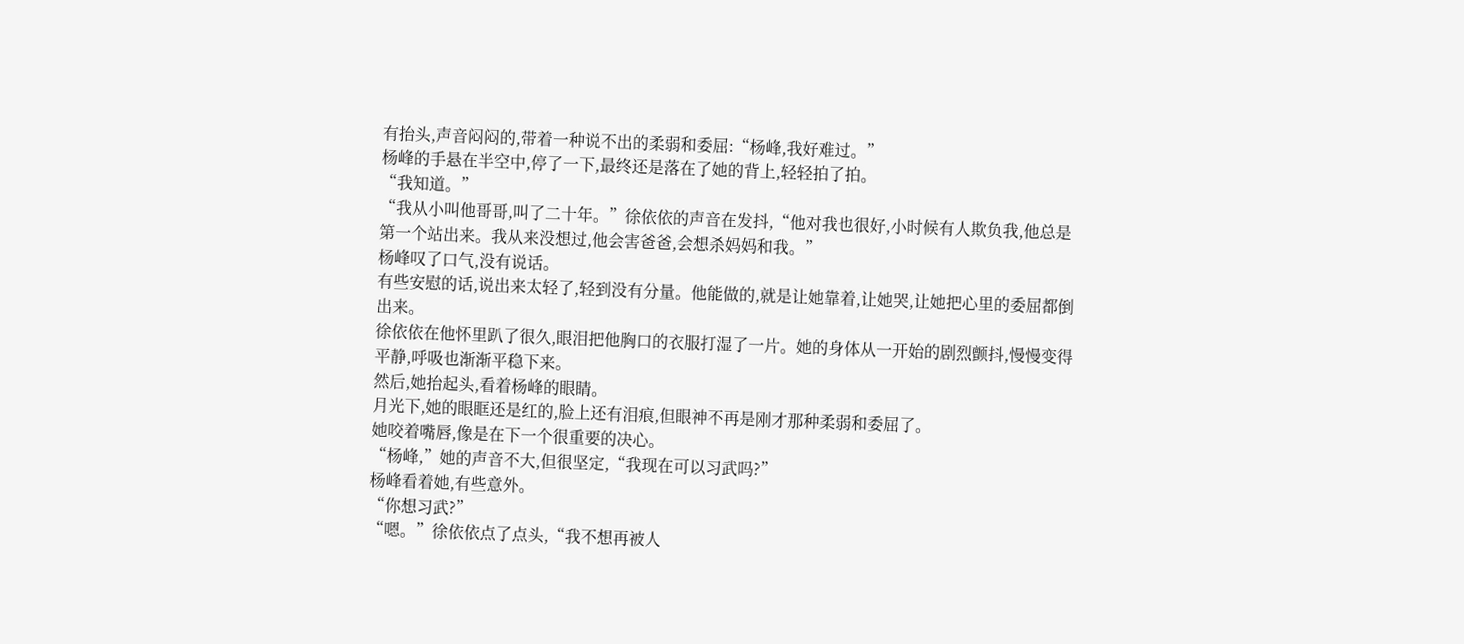有抬头,声音闷闷的,带着一种说不出的柔弱和委屈:“杨峰,我好难过。”
杨峰的手悬在半空中,停了一下,最终还是落在了她的背上,轻轻拍了拍。
“我知道。”
“我从小叫他哥哥,叫了二十年。”徐依依的声音在发抖,“他对我也很好,小时候有人欺负我,他总是第一个站出来。我从来没想过,他会害爸爸,会想杀妈妈和我。”
杨峰叹了口气,没有说话。
有些安慰的话,说出来太轻了,轻到没有分量。他能做的,就是让她靠着,让她哭,让她把心里的委屈都倒出来。
徐依依在他怀里趴了很久,眼泪把他胸口的衣服打湿了一片。她的身体从一开始的剧烈颤抖,慢慢变得平静,呼吸也渐渐平稳下来。
然后,她抬起头,看着杨峰的眼睛。
月光下,她的眼眶还是红的,脸上还有泪痕,但眼神不再是刚才那种柔弱和委屈了。
她咬着嘴唇,像是在下一个很重要的决心。
“杨峰,”她的声音不大,但很坚定,“我现在可以习武吗?”
杨峰看着她,有些意外。
“你想习武?”
“嗯。”徐依依点了点头,“我不想再被人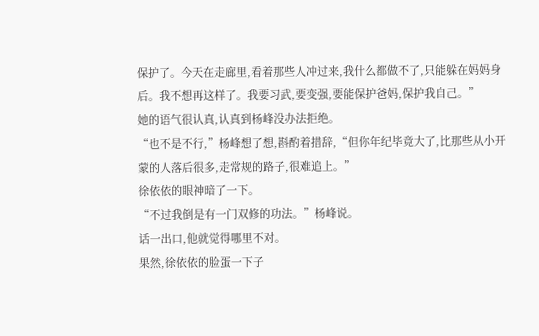保护了。今天在走廊里,看着那些人冲过来,我什么都做不了,只能躲在妈妈身后。我不想再这样了。我要习武,要变强,要能保护爸妈,保护我自己。”
她的语气很认真,认真到杨峰没办法拒绝。
“也不是不行,”杨峰想了想,斟酌着措辞,“但你年纪毕竟大了,比那些从小开蒙的人落后很多,走常规的路子,很难追上。”
徐依依的眼神暗了一下。
“不过我倒是有一门双修的功法。”杨峰说。
话一出口,他就觉得哪里不对。
果然,徐依依的脸蛋一下子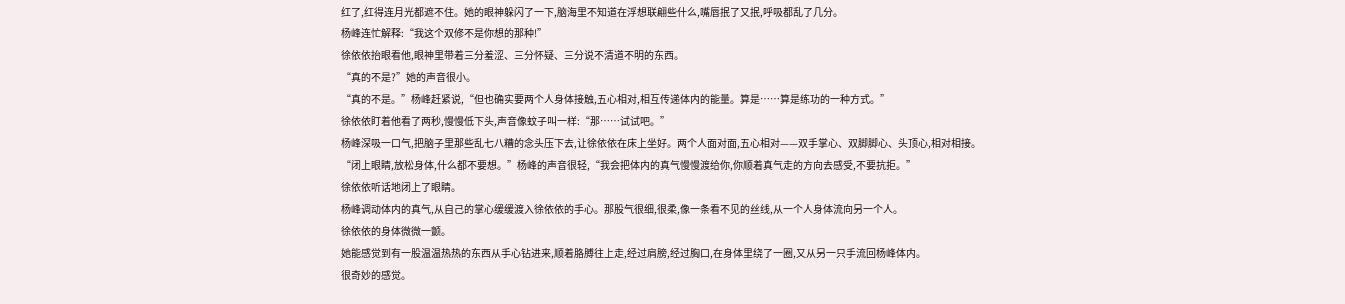红了,红得连月光都遮不住。她的眼神躲闪了一下,脑海里不知道在浮想联翩些什么,嘴唇抿了又抿,呼吸都乱了几分。
杨峰连忙解释:“我这个双修不是你想的那种!”
徐依依抬眼看他,眼神里带着三分羞涩、三分怀疑、三分说不清道不明的东西。
“真的不是?”她的声音很小。
“真的不是。”杨峰赶紧说,“但也确实要两个人身体接触,五心相对,相互传递体内的能量。算是……算是练功的一种方式。”
徐依依盯着他看了两秒,慢慢低下头,声音像蚊子叫一样:“那……试试吧。”
杨峰深吸一口气,把脑子里那些乱七八糟的念头压下去,让徐依依在床上坐好。两个人面对面,五心相对——双手掌心、双脚脚心、头顶心,相对相接。
“闭上眼睛,放松身体,什么都不要想。”杨峰的声音很轻,“我会把体内的真气慢慢渡给你,你顺着真气走的方向去感受,不要抗拒。”
徐依依听话地闭上了眼睛。
杨峰调动体内的真气,从自己的掌心缓缓渡入徐依依的手心。那股气很细,很柔,像一条看不见的丝线,从一个人身体流向另一个人。
徐依依的身体微微一颤。
她能感觉到有一股温温热热的东西从手心钻进来,顺着胳膊往上走,经过肩膀,经过胸口,在身体里绕了一圈,又从另一只手流回杨峰体内。
很奇妙的感觉。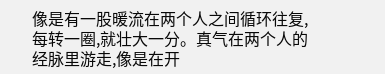像是有一股暖流在两个人之间循环往复,每转一圈,就壮大一分。真气在两个人的经脉里游走,像是在开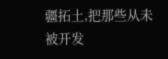疆拓土,把那些从未被开发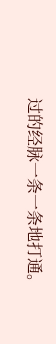过的经脉一条一条地打通。